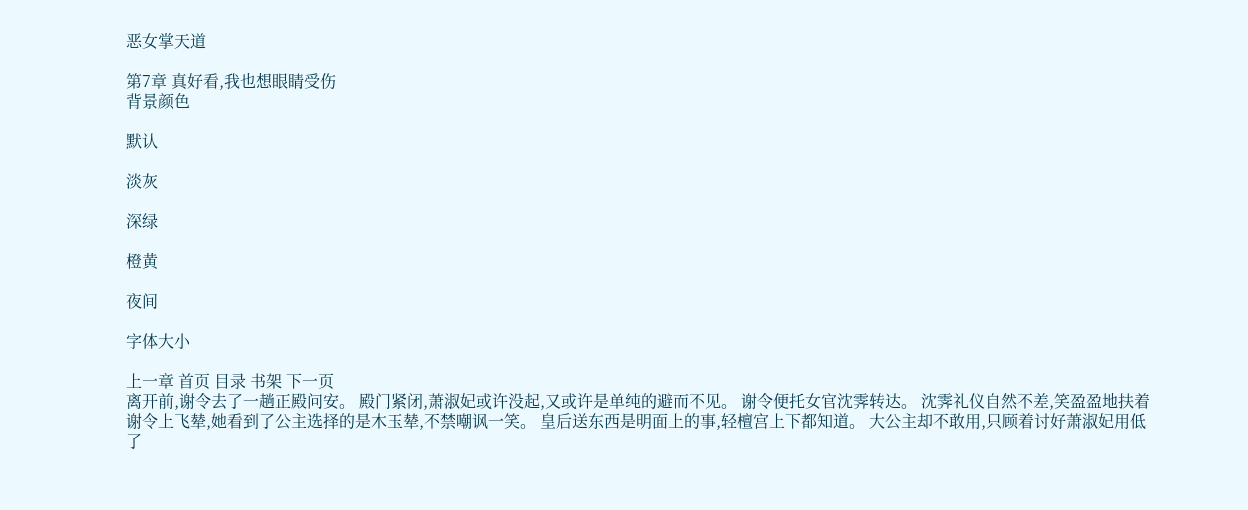恶女掌天道

第7章 真好看,我也想眼睛受伤
背景颜色

默认

淡灰

深绿

橙黄

夜间

字体大小

上一章 首页 目录 书架 下一页
离开前,谢令去了一趟正殿问安。 殿门紧闭,萧淑妃或许没起,又或许是单纯的避而不见。 谢令便托女官沈霁转达。 沈霁礼仪自然不差,笑盈盈地扶着谢令上飞辇,她看到了公主选择的是木玉辇,不禁嘲讽一笑。 皇后送东西是明面上的事,轻檀宫上下都知道。 大公主却不敢用,只顾着讨好萧淑妃用低了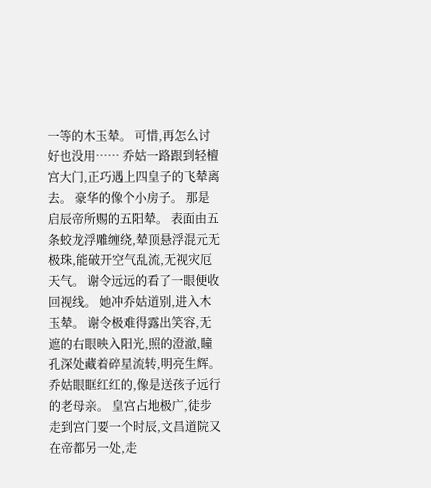一等的木玉辇。 可惜,再怎么讨好也没用…… 乔姑一路跟到轻檀宫大门,正巧遇上四皇子的飞辇离去。 豪华的像个小房子。 那是启辰帝所赐的五阳辇。 表面由五条蛟龙浮雕缠绕,辇顶悬浮混元无极珠,能破开空气乱流,无视灾厄天气。 谢令远远的看了一眼便收回视线。 她冲乔姑道别,进入木玉辇。 谢令极难得露出笑容,无遮的右眼映入阳光,照的澄澈,瞳孔深处藏着碎星流转,明亮生辉。 乔姑眼眶红红的,像是送孩子远行的老母亲。 皇宫占地极广,徒步走到宫门要一个时辰,文昌道院又在帝都另一处,走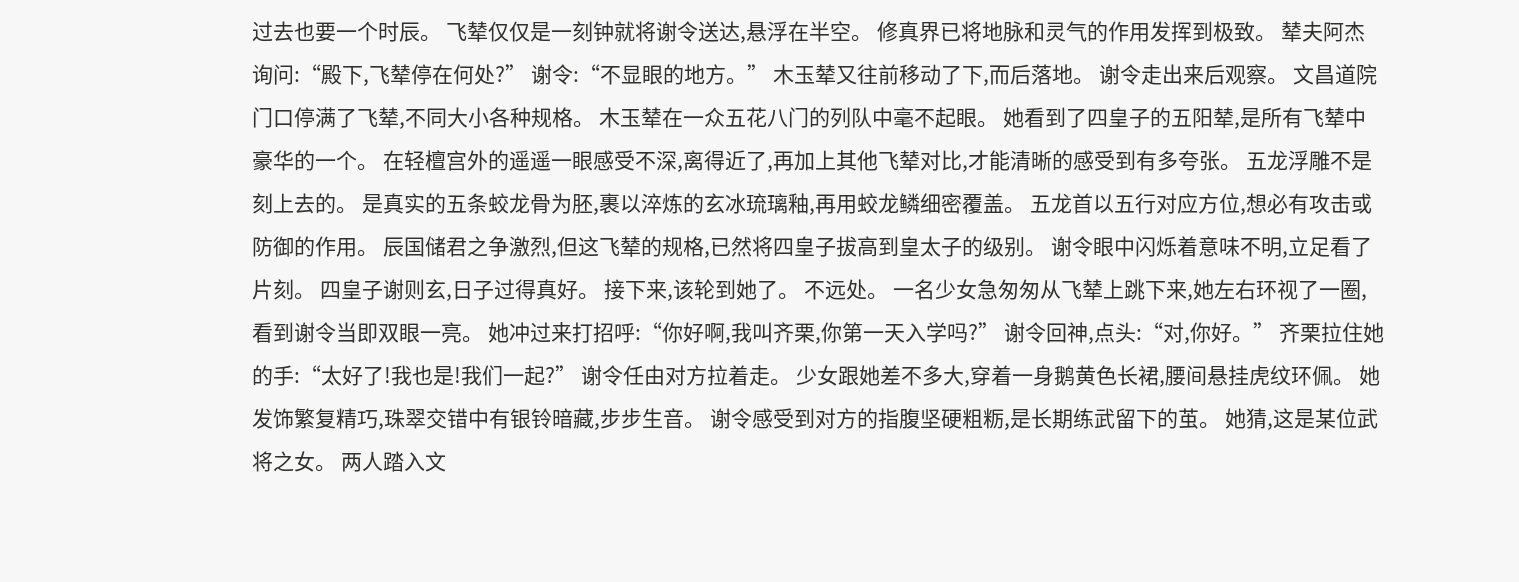过去也要一个时辰。 飞辇仅仅是一刻钟就将谢令送达,悬浮在半空。 修真界已将地脉和灵气的作用发挥到极致。 辇夫阿杰询问:“殿下,飞辇停在何处?” 谢令:“不显眼的地方。” 木玉辇又往前移动了下,而后落地。 谢令走出来后观察。 文昌道院门口停满了飞辇,不同大小各种规格。 木玉辇在一众五花八门的列队中毫不起眼。 她看到了四皇子的五阳辇,是所有飞辇中豪华的一个。 在轻檀宫外的遥遥一眼感受不深,离得近了,再加上其他飞辇对比,才能清晰的感受到有多夸张。 五龙浮雕不是刻上去的。 是真实的五条蛟龙骨为胚,裹以淬炼的玄冰琉璃釉,再用蛟龙鳞细密覆盖。 五龙首以五行对应方位,想必有攻击或防御的作用。 辰国储君之争激烈,但这飞辇的规格,已然将四皇子拔高到皇太子的级别。 谢令眼中闪烁着意味不明,立足看了片刻。 四皇子谢则玄,日子过得真好。 接下来,该轮到她了。 不远处。 一名少女急匆匆从飞辇上跳下来,她左右环视了一圈,看到谢令当即双眼一亮。 她冲过来打招呼:“你好啊,我叫齐栗,你第一天入学吗?” 谢令回神,点头:“对,你好。” 齐栗拉住她的手:“太好了!我也是!我们一起?” 谢令任由对方拉着走。 少女跟她差不多大,穿着一身鹅黄色长裙,腰间悬挂虎纹环佩。 她发饰繁复精巧,珠翠交错中有银铃暗藏,步步生音。 谢令感受到对方的指腹坚硬粗粝,是长期练武留下的茧。 她猜,这是某位武将之女。 两人踏入文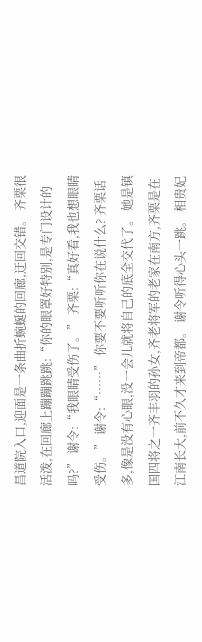昌道院入口,迎面是一条曲折蜿蜒的回廊,迂回交错。 齐栗很活泼,在回廊上蹦蹦跳跳:“你的眼罩好特别,是专门设计的吗?” 谢令:“我眼睛受伤了。” 齐栗:“真好看,我也想眼睛受伤。” 谢令:“……” 你要不要听听你在说什么? 齐栗话多,像是没有心眼,没一会儿就将自己的底全交代了。 她是镇国四将之一齐丰羽的孙女,齐老将军的老家在南方,齐栗是在江南长大,前不久才来到帝都。 谢令听得心头一跳。 相贵妃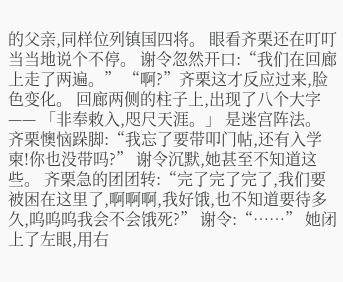的父亲,同样位列镇国四将。 眼看齐栗还在叮叮当当地说个不停。 谢令忽然开口:“我们在回廊上走了两遍。” “啊?”齐栗这才反应过来,脸色变化。 回廊两侧的柱子上,出现了八个大字—— 「非奉敕入,咫尺天涯。」 是迷宫阵法。 齐栗懊恼跺脚:“我忘了要带叩门帖,还有入学柬!你也没带吗?” 谢令沉默,她甚至不知道这些。 齐栗急的团团转:“完了完了完了,我们要被困在这里了,啊啊啊,我好饿,也不知道要待多久,呜呜呜我会不会饿死?” 谢令:“……” 她闭上了左眼,用右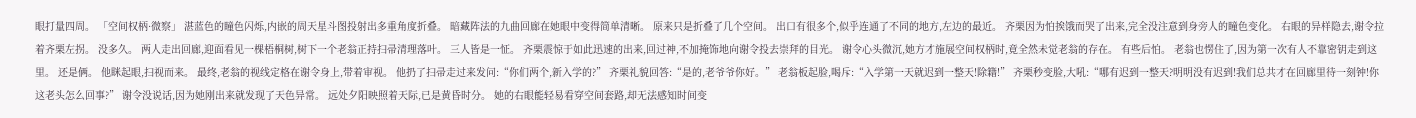眼打量四周。 「空间权柄·微察」 湛蓝色的瞳色闪烁,内嵌的周天星斗图投射出多重角度折叠。 暗藏阵法的九曲回廊在她眼中变得简单清晰。 原来只是折叠了几个空间。 出口有很多个,似乎连通了不同的地方,左边的最近。 齐栗因为怕挨饿而哭了出来,完全没注意到身旁人的瞳色变化。 右眼的异样隐去,谢令拉着齐栗左拐。 没多久。 两人走出回廊,迎面看见一棵梧桐树,树下一个老翁正持扫帚清理落叶。 三人皆是一怔。 齐栗震惊于如此迅速的出来,回过神,不加掩饰地向谢令投去崇拜的目光。 谢令心头微沉,她方才施展空间权柄时,竟全然未觉老翁的存在。 有些后怕。 老翁也愣住了,因为第一次有人不靠密钥走到这里。 还是俩。 他眯起眼,扫视而来。 最终,老翁的视线定格在谢令身上,带着审视。 他扔了扫帚走过来发问:“你们两个,新入学的?” 齐栗礼貌回答:“是的,老爷爷你好。” 老翁板起脸,喝斥:“入学第一天就迟到一整天!除籍!” 齐栗秒变脸,大吼:“哪有迟到一整天?明明没有迟到!我们总共才在回廊里待一刻钟!你这老头怎么回事?” 谢令没说话,因为她刚出来就发现了天色异常。 远处夕阳映照着天际,已是黄昏时分。 她的右眼能轻易看穿空间套路,却无法感知时间变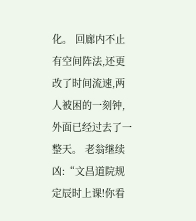化。 回廊内不止有空间阵法,还更改了时间流速,两人被困的一刻钟,外面已经过去了一整天。 老翁继续凶:“文昌道院规定辰时上课!你看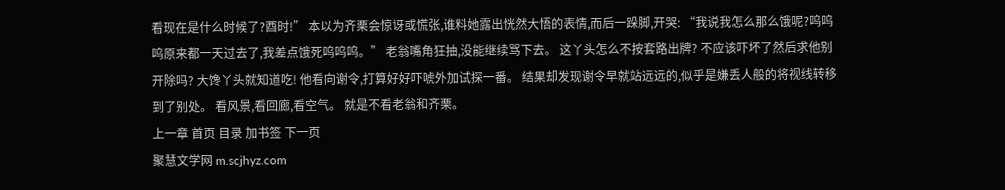看现在是什么时候了?酉时!” 本以为齐栗会惊讶或慌张,谁料她露出恍然大悟的表情,而后一跺脚,开哭: “我说我怎么那么饿呢?呜呜呜原来都一天过去了,我差点饿死呜呜呜。” 老翁嘴角狂抽,没能继续骂下去。 这丫头怎么不按套路出牌? 不应该吓坏了然后求他别开除吗? 大馋丫头就知道吃! 他看向谢令,打算好好吓唬外加试探一番。 结果却发现谢令早就站远远的,似乎是嫌丢人般的将视线转移到了别处。 看风景,看回廊,看空气。 就是不看老翁和齐栗。
上一章 首页 目录 加书签 下一页
聚慧文学网 m.scjhyz.com